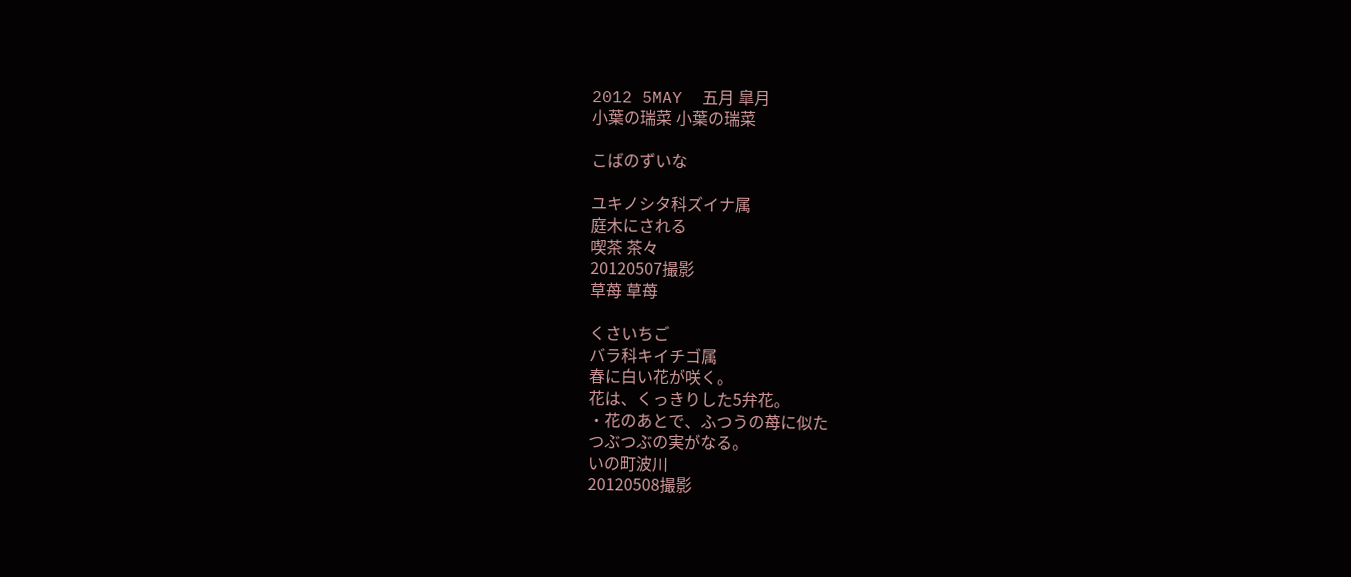2012 5MAY  五月 皐月
小葉の瑞菜 小葉の瑞菜

こばのずいな

ユキノシタ科ズイナ属
庭木にされる
喫茶 茶々
20120507撮影
草苺 草苺

くさいちご
バラ科キイチゴ属
春に白い花が咲く。
花は、くっきりした5弁花。
・花のあとで、ふつうの苺に似た
つぶつぶの実がなる。
いの町波川
20120508撮影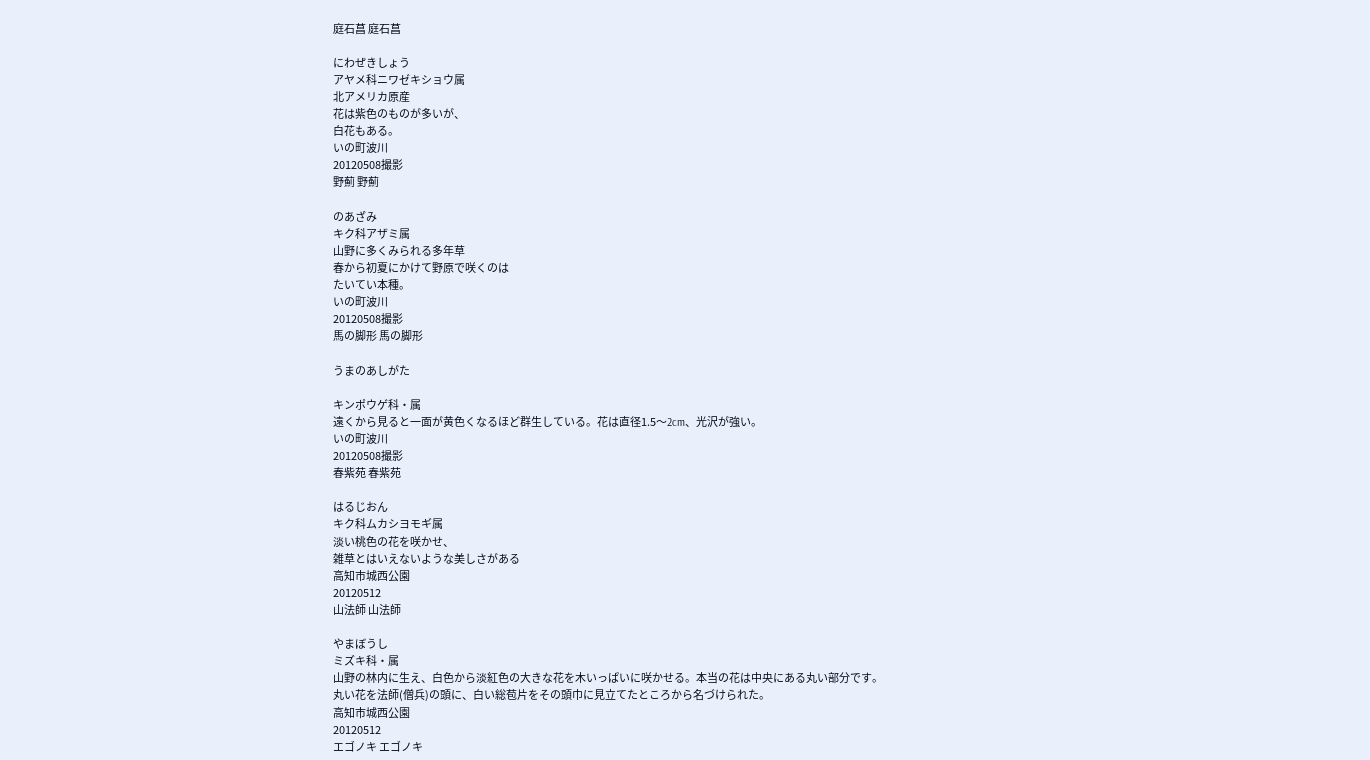庭石菖 庭石菖

にわぜきしょう
アヤメ科ニワゼキショウ属
北アメリカ原産
花は紫色のものが多いが、
白花もある。
いの町波川
20120508撮影
野薊 野薊

のあざみ
キク科アザミ属
山野に多くみられる多年草
春から初夏にかけて野原で咲くのは
たいてい本種。
いの町波川
20120508撮影
馬の脚形 馬の脚形

うまのあしがた

キンポウゲ科・属
遠くから見ると一面が黄色くなるほど群生している。花は直径1.5〜2cm、光沢が強い。
いの町波川
20120508撮影
春紫苑 春紫苑

はるじおん
キク科ムカシヨモギ属
淡い桃色の花を咲かせ、
雑草とはいえないような美しさがある
高知市城西公園
20120512
山法師 山法師

やまぼうし
ミズキ科・属
山野の林内に生え、白色から淡紅色の大きな花を木いっぱいに咲かせる。本当の花は中央にある丸い部分です。
丸い花を法師(僧兵)の頭に、白い総苞片をその頭巾に見立てたところから名づけられた。
高知市城西公園
20120512
エゴノキ エゴノキ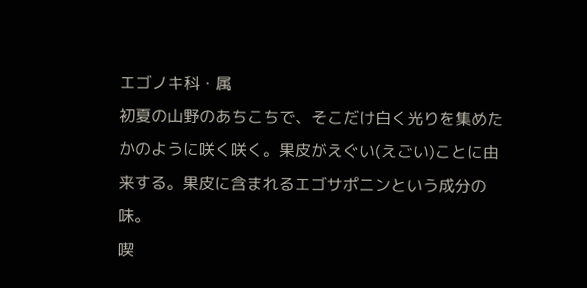エゴノキ科・属
初夏の山野のあちこちで、そこだけ白く光りを集めたかのように咲く咲く。果皮がえぐい(えごい)ことに由来する。果皮に含まれるエゴサポニンという成分の味。
喫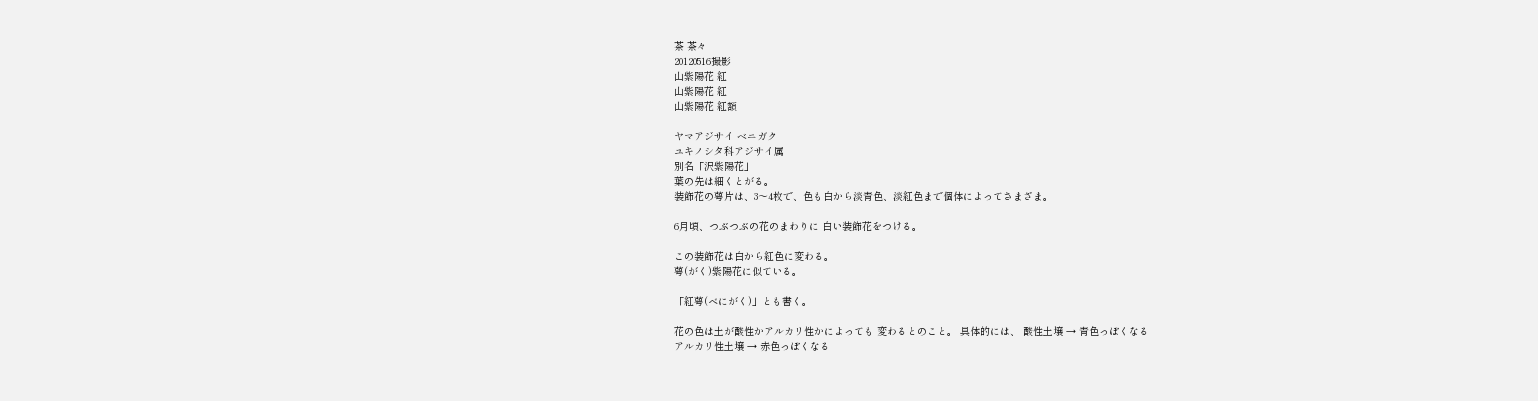茶 茶々
20120516撮影
山紫陽花 紅
山紫陽花 紅
山紫陽花 紅額

ヤマアジサイ ベニガク
ユキノシタ科アジサイ属
別名「沢紫陽花」
葉の先は細くとがる。
装飾花の萼片は、3〜4枚で、色も白から淡青色、淡紅色まで個体によってさまざま。

6月頃、つぶつぶの花のまわりに 白い装飾花をつける。

この装飾花は白から紅色に変わる。
萼(がく)紫陽花に似ている。

「紅萼(べにがく)」とも書く。

花の色は土が酸性かアルカリ性かによっても 変わるとのこと。 具体的には、 酸性土壌 → 青色っぽくなる
アルカリ性土壌 → 赤色っぽくなる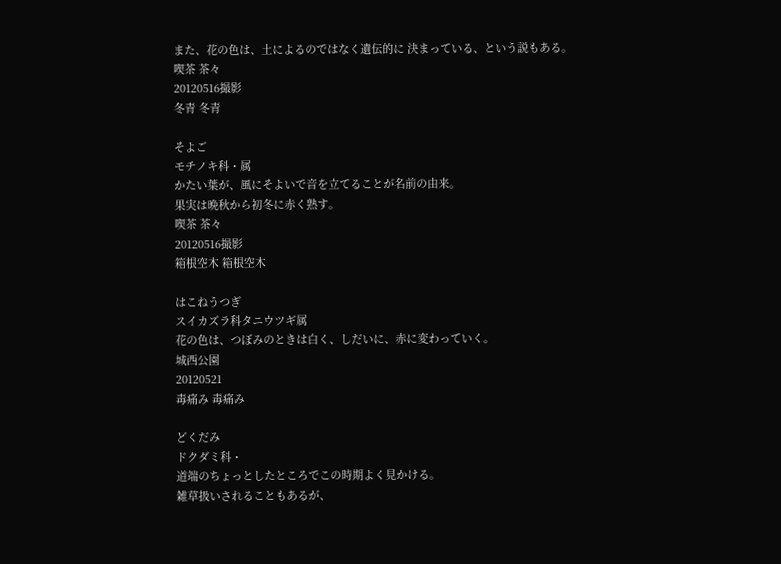また、花の色は、土によるのではなく遺伝的に 決まっている、という説もある。
喫茶 茶々
20120516撮影
冬青 冬青

そよご
モチノキ科・属
かたい葉が、風にそよいで音を立てることが名前の由来。
果実は晩秋から初冬に赤く熟す。
喫茶 茶々
20120516撮影
箱根空木 箱根空木

はこねうつぎ
スイカズラ科タニウツギ属
花の色は、つぼみのときは白く、しだいに、赤に変わっていく。
城西公園
20120521
毒痛み 毒痛み

どくだみ
ドクダミ科・
道端のちょっとしたところでこの時期よく見かける。
雑草扱いされることもあるが、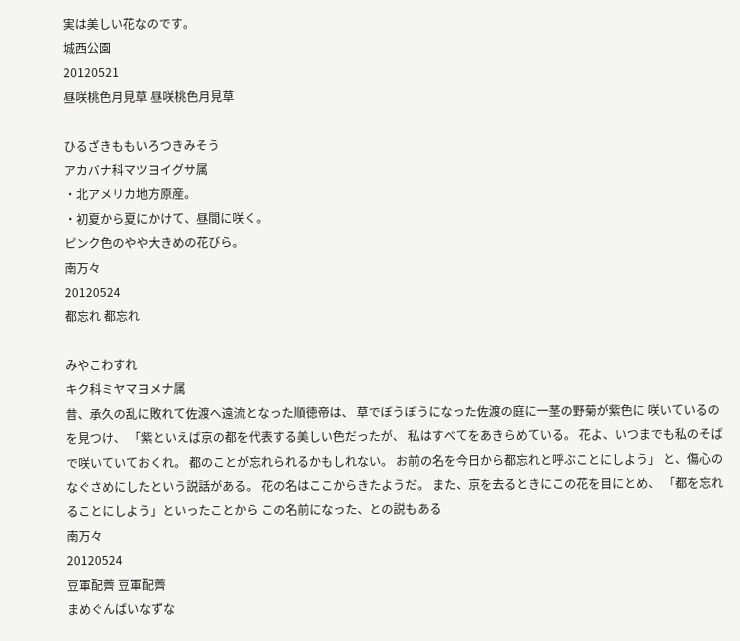実は美しい花なのです。
城西公園
20120521
昼咲桃色月見草 昼咲桃色月見草

ひるざきももいろつきみそう
アカバナ科マツヨイグサ属
・北アメリカ地方原産。
・初夏から夏にかけて、昼間に咲く。
ピンク色のやや大きめの花びら。
南万々
20120524
都忘れ 都忘れ

みやこわすれ
キク科ミヤマヨメナ属
昔、承久の乱に敗れて佐渡へ遠流となった順徳帝は、 草でぼうぼうになった佐渡の庭に一茎の野菊が紫色に 咲いているのを見つけ、 「紫といえば京の都を代表する美しい色だったが、 私はすべてをあきらめている。 花よ、いつまでも私のそばで咲いていておくれ。 都のことが忘れられるかもしれない。 お前の名を今日から都忘れと呼ぶことにしよう」 と、傷心のなぐさめにしたという説話がある。 花の名はここからきたようだ。 また、京を去るときにこの花を目にとめ、 「都を忘れることにしよう」といったことから この名前になった、との説もある
南万々
20120524
豆軍配薺 豆軍配薺
まめぐんばいなずな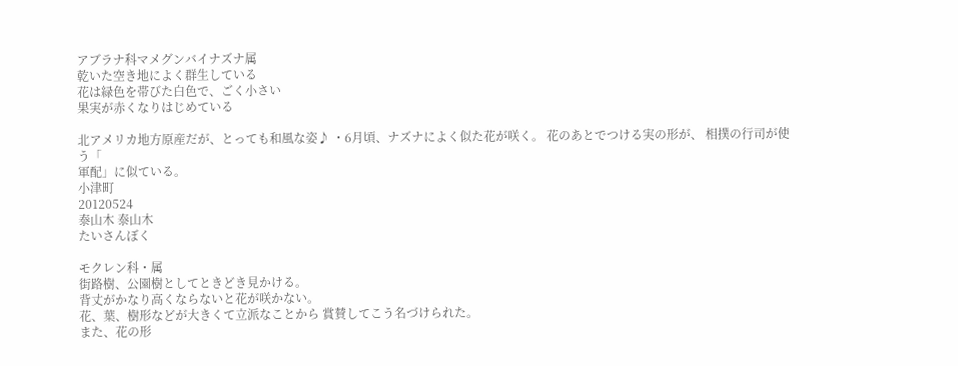アブラナ科マメグンバイナズナ属
乾いた空き地によく群生している
花は緑色を帯びた白色で、ごく小さい
果実が赤くなりはじめている

北アメリカ地方原産だが、とっても和風な姿♪ ・6月頃、ナズナによく似た花が咲く。 花のあとでつける実の形が、 相撲の行司が使う「
軍配」に似ている。
小津町
20120524
泰山木 泰山木
たいさんぼく

モクレン科・属
街路樹、公園樹としてときどき見かける。
背丈がかなり高くならないと花が咲かない。
花、葉、樹形などが大きくて立派なことから 賞賛してこう名づけられた。
また、花の形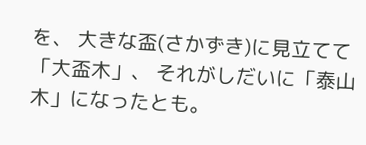を、 大きな盃(さかずき)に見立てて「大盃木」、 それがしだいに「泰山木」になったとも。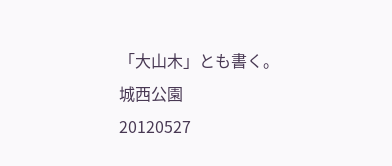「大山木」とも書く。
城西公園
20120527